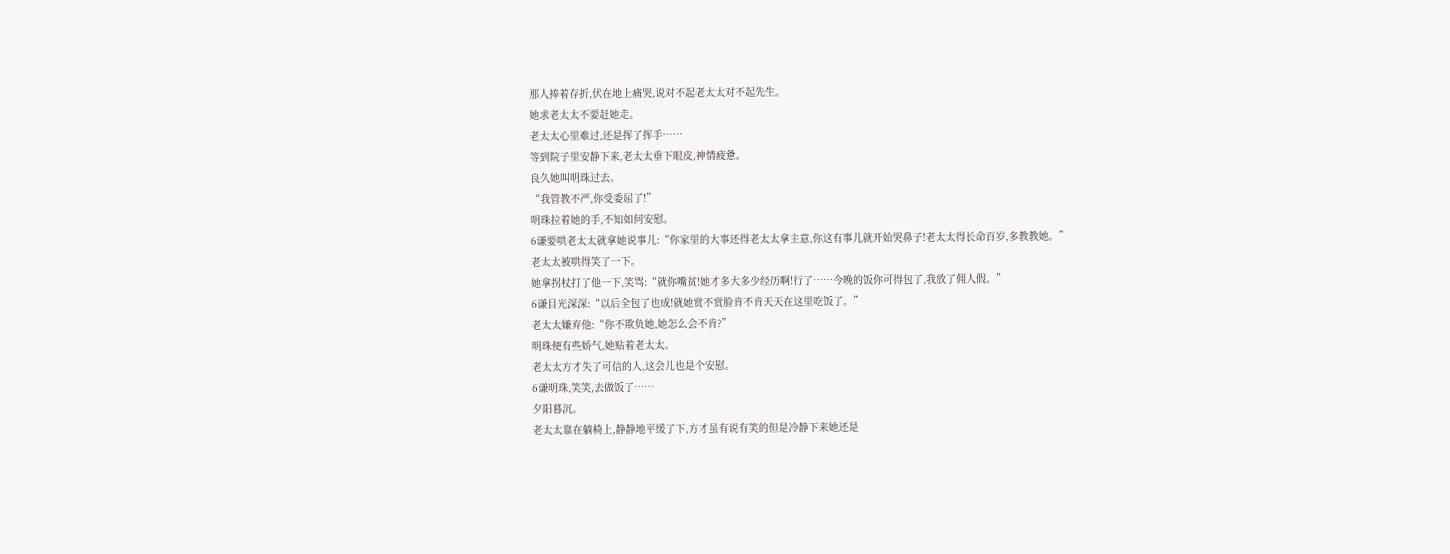那人捧着存折,伏在地上痛哭,说对不起老太太对不起先生。
她求老太太不要赶她走。
老太太心里难过,还是挥了挥手……
等到院子里安静下来,老太太垂下眼皮,神情疲惫。
良久她叫明珠过去。
“我管教不严,你受委屈了!”
明珠拉着她的手,不知如何安慰。
6谦要哄老太太就拿她说事儿:“你家里的大事还得老太太拿主意,你这有事儿就开始哭鼻子!老太太得长命百岁,多教教她。”
老太太被哄得笑了一下。
她拿拐杖打了他一下,笑骂:“就你嘴贫!她才多大多少经历啊!行了……今晚的饭你可得包了,我放了佣人假。”
6谦目光深深:“以后全包了也成!就她赏不赏脸肯不肯天天在这里吃饭了。”
老太太嫌弃他:“你不欺负她,她怎么会不肯?”
明珠便有些娇气,她贴着老太太。
老太太方才失了可信的人,这会儿也是个安慰。
6谦明珠,笑笑,去做饭了……
夕阳暮沉。
老太太靠在躺椅上,静静地平缓了下,方才虽有说有笑的但是冷静下来她还是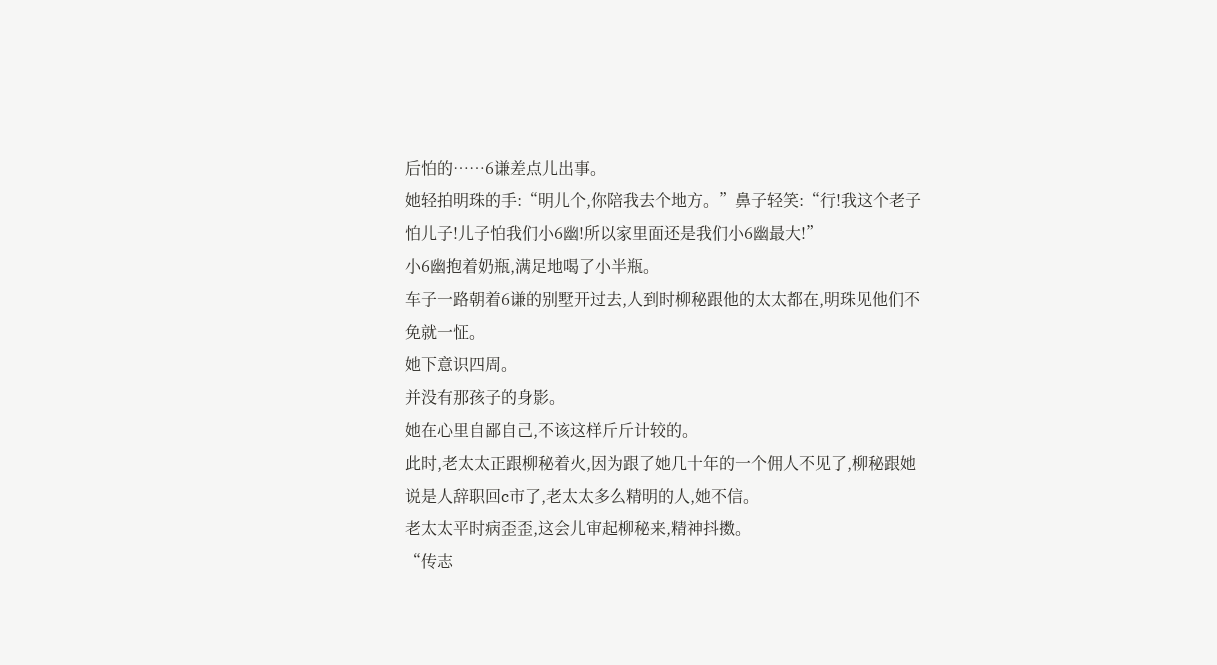后怕的……6谦差点儿出事。
她轻拍明珠的手:“明儿个,你陪我去个地方。”鼻子轻笑:“行!我这个老子怕儿子!儿子怕我们小6幽!所以家里面还是我们小6幽最大!”
小6幽抱着奶瓶,满足地喝了小半瓶。
车子一路朝着6谦的别墅开过去,人到时柳秘跟他的太太都在,明珠见他们不免就一怔。
她下意识四周。
并没有那孩子的身影。
她在心里自鄙自己,不该这样斤斤计较的。
此时,老太太正跟柳秘着火,因为跟了她几十年的一个佣人不见了,柳秘跟她说是人辞职回c市了,老太太多么精明的人,她不信。
老太太平时病歪歪,这会儿审起柳秘来,精神抖擞。
“传志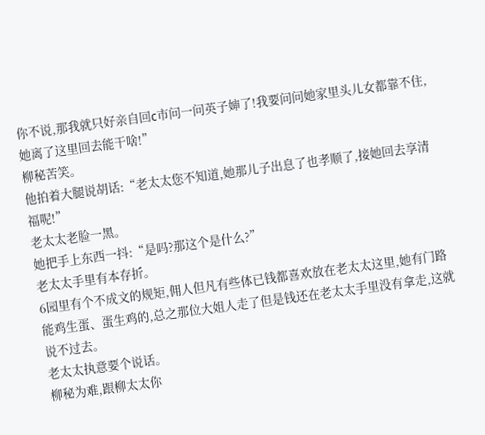你不说,那我就只好亲自回c市问一问英子婶了!我要问问她家里头儿女都靠不住,她离了这里回去能干啥!”
柳秘苦笑。
他拍着大腿说胡话:“老太太您不知道,她那儿子出息了也孝顺了,接她回去享清福呢!”
老太太老脸一黑。
她把手上东西一抖:“是吗?那这个是什么?”
老太太手里有本存折。
6园里有个不成文的规矩,佣人但凡有些体已钱都喜欢放在老太太这里,她有门路能鸡生蛋、蛋生鸡的,总之那位大姐人走了但是钱还在老太太手里没有拿走,这就说不过去。
老太太执意要个说话。
柳秘为难,跟柳太太你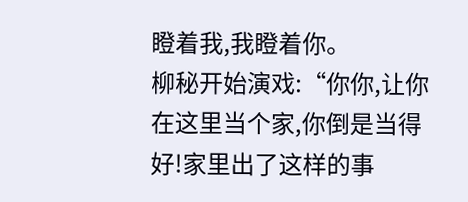瞪着我,我瞪着你。
柳秘开始演戏:“你你,让你在这里当个家,你倒是当得好!家里出了这样的事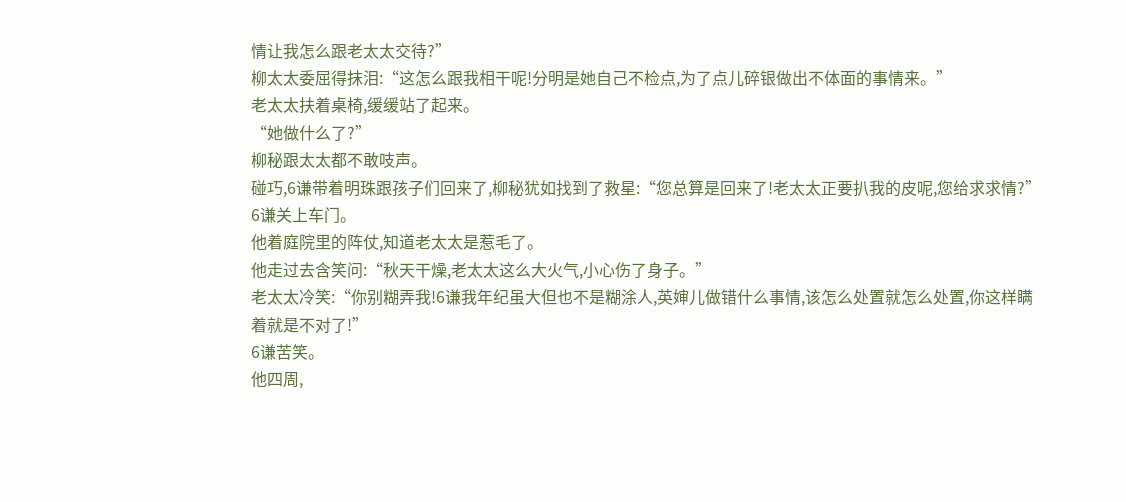情让我怎么跟老太太交待?”
柳太太委屈得抹泪:“这怎么跟我相干呢!分明是她自己不检点,为了点儿碎银做出不体面的事情来。”
老太太扶着桌椅,缓缓站了起来。
“她做什么了?”
柳秘跟太太都不敢吱声。
碰巧,6谦带着明珠跟孩子们回来了,柳秘犹如找到了救星:“您总算是回来了!老太太正要扒我的皮呢,您给求求情?”
6谦关上车门。
他着庭院里的阵仗,知道老太太是惹毛了。
他走过去含笑问:“秋天干燥,老太太这么大火气,小心伤了身子。”
老太太冷笑:“你别糊弄我!6谦我年纪虽大但也不是糊涂人,英婶儿做错什么事情,该怎么处置就怎么处置,你这样瞒着就是不对了!”
6谦苦笑。
他四周,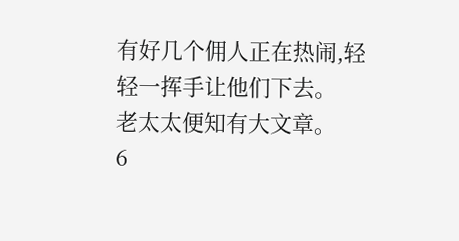有好几个佣人正在热闹,轻轻一挥手让他们下去。
老太太便知有大文章。
6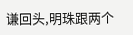谦回头,明珠跟两个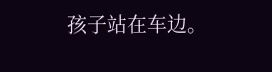孩子站在车边。